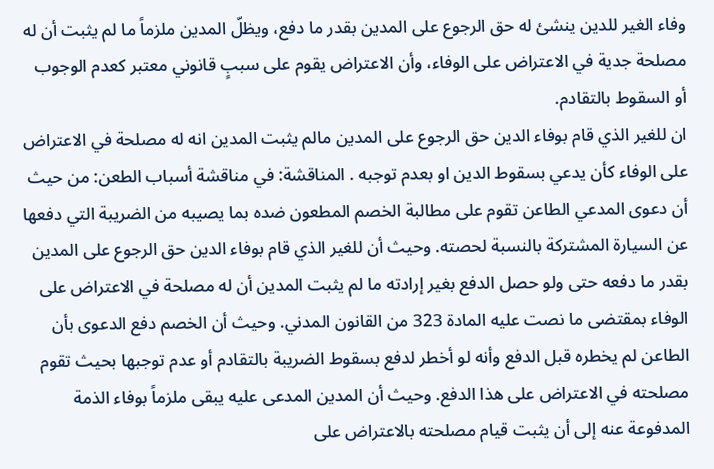وفاء الغير للدين ينشئ له حق الرجوع على المدين بقدر ما دفع، ويظلّ المدين ملزماً ما لم يثبت أن له مصلحة جدية في الاعتراض على الوفاء، وأن الاعتراض يقوم على سببٍ قانوني معتبر كعدم الوجوب أو السقوط بالتقادم.
ان للغير الذي قام بوفاء الدين حق الرجوع على المدين مالم يثبت المدين انه له مصلحة في الاعتراض على الوفاء كأن يدعي بسقوط الدين او بعدم توجبه . المناقشة: في مناقشة أسباب الطعن: من حيث أن دعوى المدعي الطاعن تقوم على مطالبة الخصم المطعون ضده بما يصيبه من الضريبة التي دفعها عن السيارة المشتركة بالنسبة لحصته. وحيث أن للغير الذي قام بوفاء الدين حق الرجوع على المدين بقدر ما دفعه حتى ولو حصل الدفع بغير إرادته ما لم يثبت المدين أن له مصلحة في الاعتراض على الوفاء بمقتضى ما نصت عليه المادة 323 من القانون المدني. وحيث أن الخصم دفع الدعوى بأن الطاعن لم يخطره قبل الدفع وأنه لو أخطر لدفع بسقوط الضريبة بالتقادم أو عدم توجبها بحيث تقوم مصلحته في الاعتراض على هذا الدفع. وحيث أن المدين المدعى عليه يبقى ملزماً بوفاء الذمة المدفوعة عنه إلى أن يثبت قيام مصلحته بالاعتراض على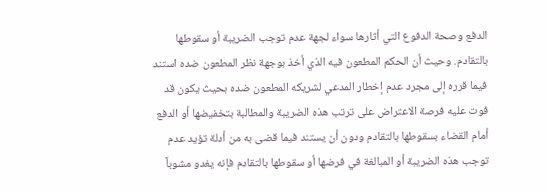الدفع وصحة الدفوع التي أثارها سواء لجهة عدم توجب الضريبة أو سقوطها بالتقادم. وحيث أن الحكم المطعون فيه الذي أخذ بوجهة نظر المطعون ضده استند فيما قرره إلى مجرد عدم إخطار المدعي لشريكه المطعون ضده بحيث يكون قد فوت عليه فرصة الاعتراض على ترتب هذه الضريبة والمطالبة بتخفيضها أو الدفع أمام القضاء بسقوطها بالتقادم ودون أن يستند فيما قضى به من أدلة تؤيد عدم توجب هذه الضريبة أو المبالغة في فرضها أو سقوطها بالتقادم فإنه يغدو مشوباً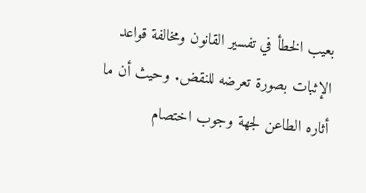بعيب الخطأ في تفسير القانون ومخالفة قواعد الإثبات بصورة تعرضه للنقض. وحيث أن ما أثاره الطاعن لجهة وجوب اختصام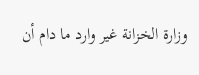وزارة الخزانة غير وارد ما دام أن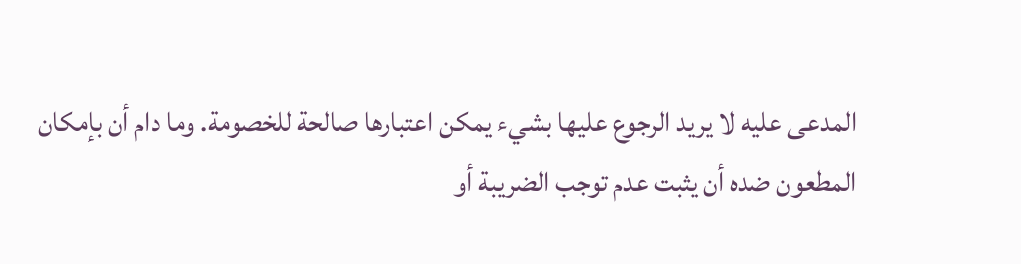المدعى عليه لا يريد الرجوع عليها بشيء يمكن اعتبارها صالحة للخصومة. وما دام أن بإمكان المطعون ضده أن يثبت عدم توجب الضريبة أو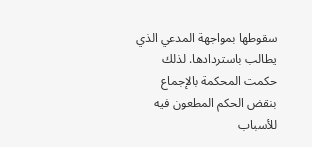سقوطها بمواجهة المدعي الذي يطالب باستردادها. لذلك حكمت المحكمة بالإجماع بنقض الحكم المطعون فيه للأسباب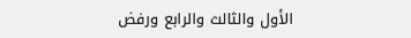الأول والثالث والرابع ورفض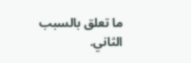ما تعلق بالسبب الثاني.